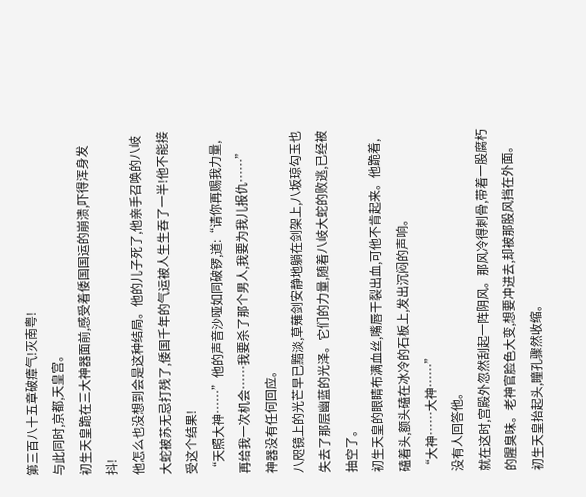第三百八十五章破瘴气!灭南粤!
与此同时,京都,天皇宫。
初生天皇跪在三大神器面前,感受着倭国国运的崩溃,吓得浑身发抖!
他怎么也没想到会是这种结局。他的儿子死了,他亲手召唤的八岐大蛇被苏无忌打残了,倭国千年的气运被人生生吞了一半!他不能接受这个结果!
“天照大神……”他的声音沙哑如同破锣,道:“请你再赐我力量,再给我一次机会……我要杀了那个男人,我要为我儿报仇……”
神器没有任何回应。
八咫镜上的光芒早已黯淡,草薙剑安静地躺在剑架上,八坂琼勾玉也失去了那层幽蓝的光泽。它们的力量,随着八岐大蛇的败逃,已经被抽空了。
初生天皇的眼睛布满血丝,嘴唇干裂出血,可他不肯起来。他跪着,磕着头,额头磕在冰冷的石板上,发出沉闷的声响。
“大神……大神……”
没有人回答他。
就在这时,宫殿外忽然刮起一阵阴风。那风冷得刺骨,带着一股腐朽的腥臭味。老神官脸色大变,想要冲进去,却被那股风挡在外面。
初生天皇抬起头,瞳孔骤然收缩。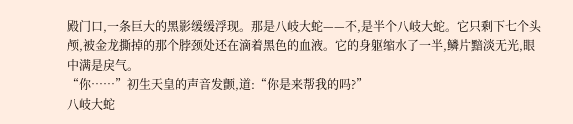殿门口,一条巨大的黑影缓缓浮现。那是八岐大蛇——不,是半个八岐大蛇。它只剩下七个头颅,被金龙撕掉的那个脖颈处还在滴着黑色的血液。它的身躯缩水了一半,鳞片黯淡无光,眼中满是戾气。
“你……”初生天皇的声音发颤,道:“你是来帮我的吗?”
八岐大蛇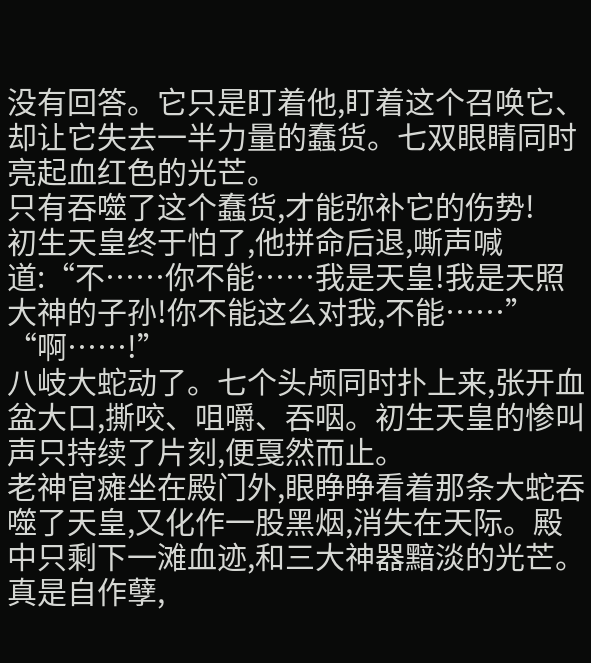没有回答。它只是盯着他,盯着这个召唤它、却让它失去一半力量的蠢货。七双眼睛同时亮起血红色的光芒。
只有吞噬了这个蠢货,才能弥补它的伤势!
初生天皇终于怕了,他拼命后退,嘶声喊道:“不……你不能……我是天皇!我是天照大神的子孙!你不能这么对我,不能……”
“啊……!”
八岐大蛇动了。七个头颅同时扑上来,张开血盆大口,撕咬、咀嚼、吞咽。初生天皇的惨叫声只持续了片刻,便戛然而止。
老神官瘫坐在殿门外,眼睁睁看着那条大蛇吞噬了天皇,又化作一股黑烟,消失在天际。殿中只剩下一滩血迹,和三大神器黯淡的光芒。
真是自作孽,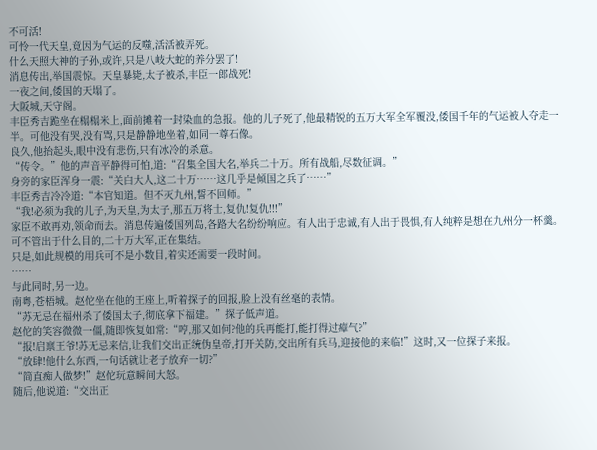不可活!
可怜一代天皇,竟因为气运的反噬,活活被弄死。
什么天照大神的子孙,或许,只是八岐大蛇的养分罢了!
消息传出,举国震惊。天皇暴毙,太子被杀,丰臣一郎战死!
一夜之间,倭国的天塌了。
大阪城,天守阁。
丰臣秀吉跪坐在榻榻米上,面前摊着一封染血的急报。他的儿子死了,他最精锐的五万大军全军覆没,倭国千年的气运被人夺走一半。可他没有哭,没有骂,只是静静地坐着,如同一尊石像。
良久,他抬起头,眼中没有悲伤,只有冰冷的杀意。
“传令。”他的声音平静得可怕,道:“召集全国大名,举兵二十万。所有战船,尽数征调。”
身旁的家臣浑身一震:“关白大人,这二十万……这几乎是倾国之兵了……”
丰臣秀吉冷冷道:“本官知道。但不灭九州,誓不回师。”
“我!必须为我的儿子,为天皇,为太子,那五万将士,复仇!复仇!!!”
家臣不敢再劝,领命而去。消息传遍倭国列岛,各路大名纷纷响应。有人出于忠诚,有人出于畏惧,有人纯粹是想在九州分一杯羹。可不管出于什么目的,二十万大军,正在集结。
只是,如此规模的用兵可不是小数目,着实还需要一段时间。
……
与此同时,另一边。
南粤,苍梧城。赵佗坐在他的王座上,听着探子的回报,脸上没有丝毫的表情。
“苏无忌在福州杀了倭国太子,彻底拿下福建。”探子低声道。
赵佗的笑容微微一僵,随即恢复如常:“哼,那又如何?他的兵再能打,能打得过瘴气?”
“报!启禀王爷!苏无忌来信,让我们交出正统伪皇帝,打开关防,交出所有兵马,迎接他的来临!”这时,又一位探子来报。
“放肆!他什么东西,一句话就让老子放弃一切?”
“简直痴人做梦!”赵佗玩意瞬间大怒。
随后,他说道:“交出正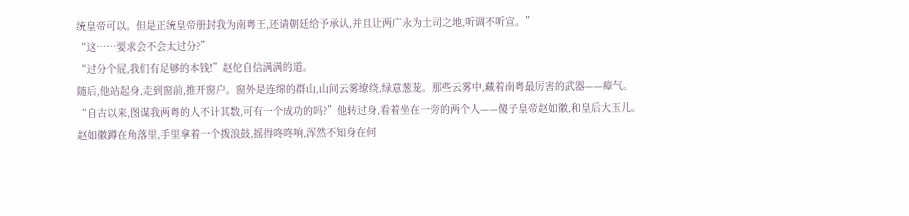统皇帝可以。但是正统皇帝册封我为南粤王,还请朝廷给予承认,并且让两广永为土司之地,听调不听宣。”
“这……要求会不会太过分?”
“过分个屁,我们有足够的本钱!”赵佗自信满满的道。
随后,他站起身,走到窗前,推开窗户。窗外是连绵的群山,山间云雾缭绕,绿意葱茏。那些云雾中,藏着南粤最厉害的武器——瘴气。
“自古以来,图谋我两粤的人不计其数,可有一个成功的吗?”他转过身,看着坐在一旁的两个人——傻子皇帝赵如徽,和皇后大玉儿。
赵如徽蹲在角落里,手里拿着一个拨浪鼓,摇得咚咚响,浑然不知身在何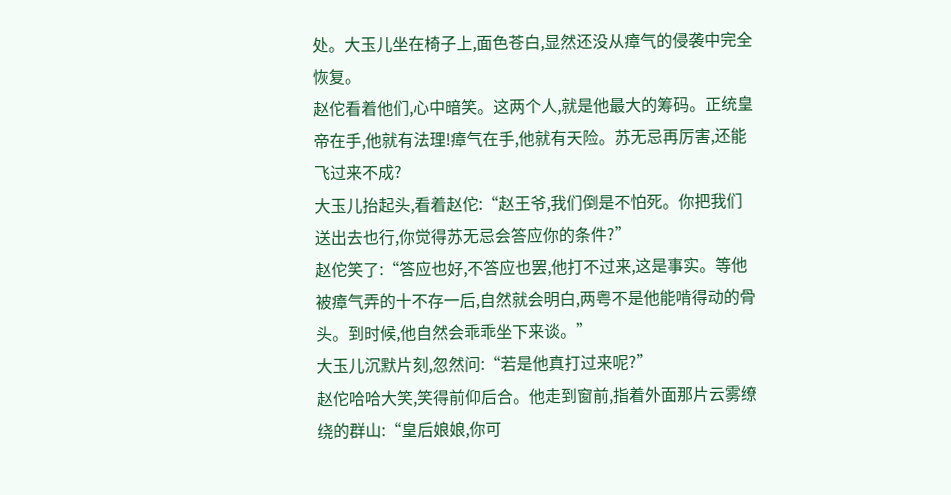处。大玉儿坐在椅子上,面色苍白,显然还没从瘴气的侵袭中完全恢复。
赵佗看着他们,心中暗笑。这两个人,就是他最大的筹码。正统皇帝在手,他就有法理!瘴气在手,他就有天险。苏无忌再厉害,还能飞过来不成?
大玉儿抬起头,看着赵佗:“赵王爷,我们倒是不怕死。你把我们送出去也行,你觉得苏无忌会答应你的条件?”
赵佗笑了:“答应也好,不答应也罢,他打不过来,这是事实。等他被瘴气弄的十不存一后,自然就会明白,两粤不是他能啃得动的骨头。到时候,他自然会乖乖坐下来谈。”
大玉儿沉默片刻,忽然问:“若是他真打过来呢?”
赵佗哈哈大笑,笑得前仰后合。他走到窗前,指着外面那片云雾缭绕的群山:“皇后娘娘,你可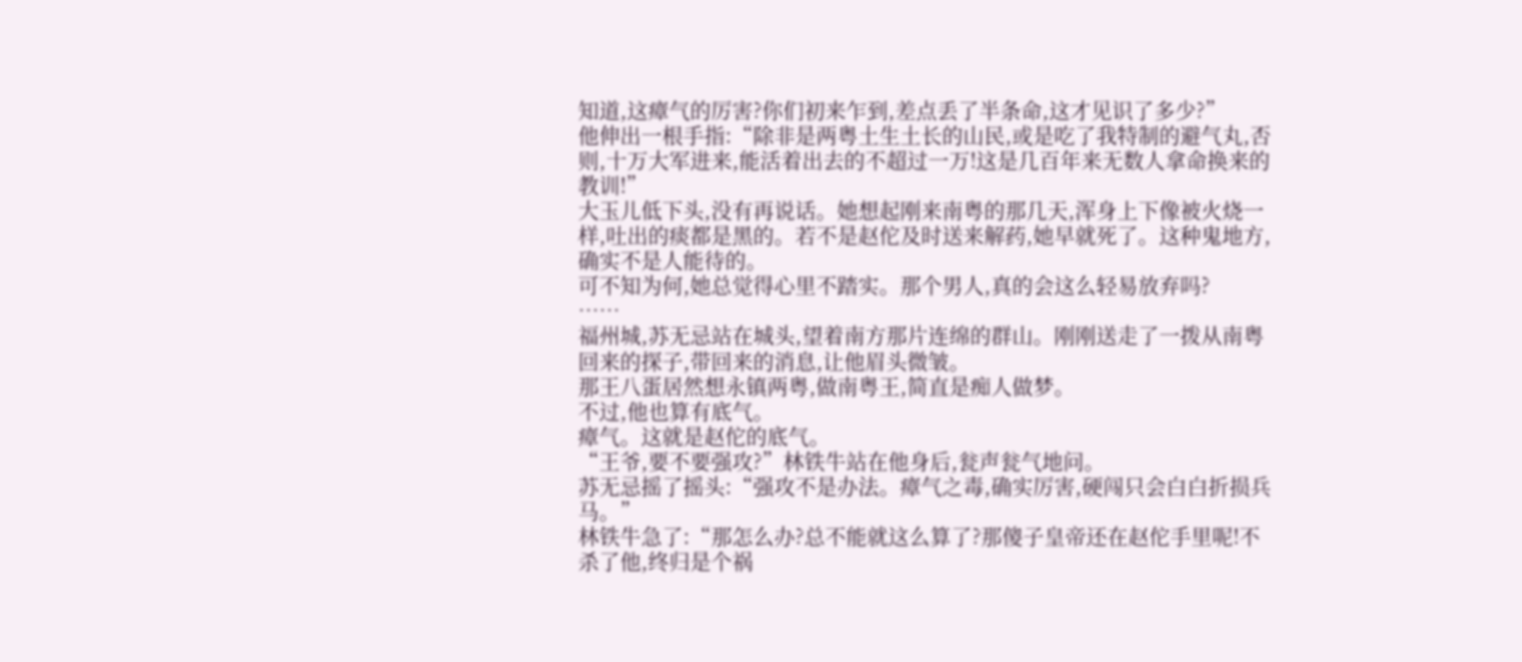知道,这瘴气的厉害?你们初来乍到,差点丢了半条命,这才见识了多少?”
他伸出一根手指:“除非是两粤土生土长的山民,或是吃了我特制的避气丸,否则,十万大军进来,能活着出去的不超过一万!这是几百年来无数人拿命换来的教训!”
大玉儿低下头,没有再说话。她想起刚来南粤的那几天,浑身上下像被火烧一样,吐出的痰都是黑的。若不是赵佗及时送来解药,她早就死了。这种鬼地方,确实不是人能待的。
可不知为何,她总觉得心里不踏实。那个男人,真的会这么轻易放弃吗?
……
福州城,苏无忌站在城头,望着南方那片连绵的群山。刚刚送走了一拨从南粤回来的探子,带回来的消息,让他眉头微皱。
那王八蛋居然想永镇两粤,做南粤王,简直是痴人做梦。
不过,他也算有底气。
瘴气。这就是赵佗的底气。
“王爷,要不要强攻?”林铁牛站在他身后,瓮声瓮气地问。
苏无忌摇了摇头:“强攻不是办法。瘴气之毒,确实厉害,硬闯只会白白折损兵马。”
林铁牛急了:“那怎么办?总不能就这么算了?那傻子皇帝还在赵佗手里呢!不杀了他,终归是个祸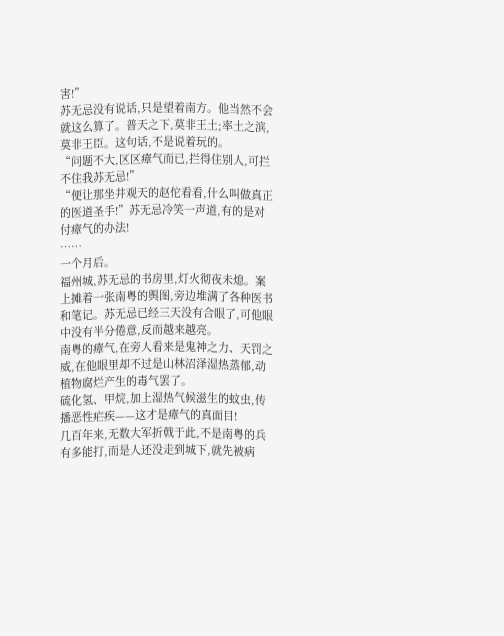害!”
苏无忌没有说话,只是望着南方。他当然不会就这么算了。普天之下,莫非王土;率土之滨,莫非王臣。这句话,不是说着玩的。
“问题不大,区区瘴气而已,拦得住别人,可拦不住我苏无忌!”
“便让那坐井观天的赵佗看看,什么叫做真正的医道圣手!”苏无忌冷笑一声道,有的是对付瘴气的办法!
……
一个月后。
福州城,苏无忌的书房里,灯火彻夜未熄。案上摊着一张南粤的舆图,旁边堆满了各种医书和笔记。苏无忌已经三天没有合眼了,可他眼中没有半分倦意,反而越来越亮。
南粤的瘴气,在旁人看来是鬼神之力、天罚之威,在他眼里却不过是山林沼泽湿热蒸郁,动植物腐烂产生的毒气罢了。
硫化氢、甲烷,加上湿热气候滋生的蚊虫,传播恶性疟疾——这才是瘴气的真面目!
几百年来,无数大军折戟于此,不是南粤的兵有多能打,而是人还没走到城下,就先被病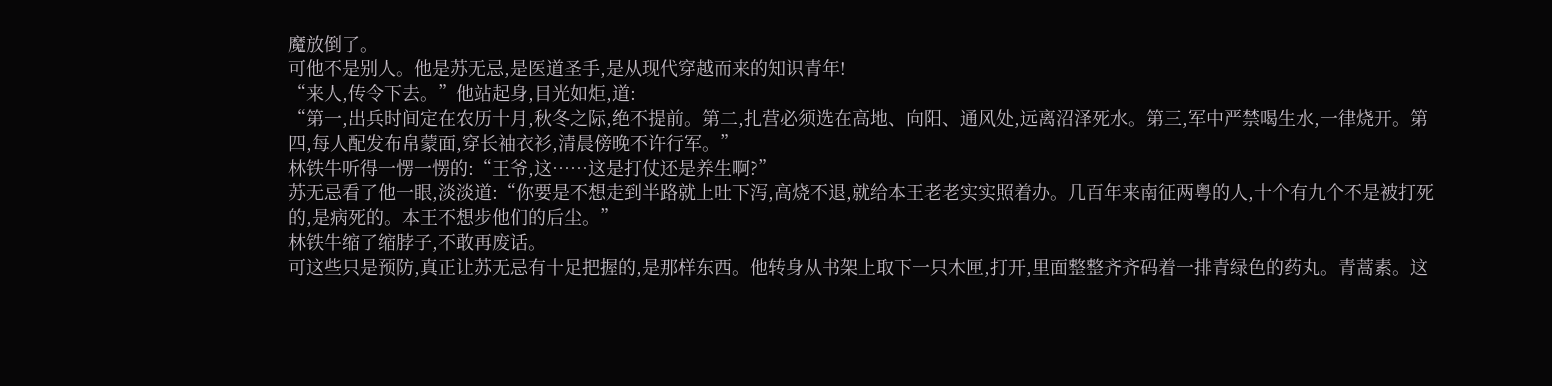魔放倒了。
可他不是别人。他是苏无忌,是医道圣手,是从现代穿越而来的知识青年!
“来人,传令下去。”他站起身,目光如炬,道:
“第一,出兵时间定在农历十月,秋冬之际,绝不提前。第二,扎营必须选在高地、向阳、通风处,远离沼泽死水。第三,军中严禁喝生水,一律烧开。第四,每人配发布帛蒙面,穿长袖衣衫,清晨傍晚不许行军。”
林铁牛听得一愣一愣的:“王爷,这……这是打仗还是养生啊?”
苏无忌看了他一眼,淡淡道:“你要是不想走到半路就上吐下泻,高烧不退,就给本王老老实实照着办。几百年来南征两粤的人,十个有九个不是被打死的,是病死的。本王不想步他们的后尘。”
林铁牛缩了缩脖子,不敢再废话。
可这些只是预防,真正让苏无忌有十足把握的,是那样东西。他转身从书架上取下一只木匣,打开,里面整整齐齐码着一排青绿色的药丸。青蒿素。这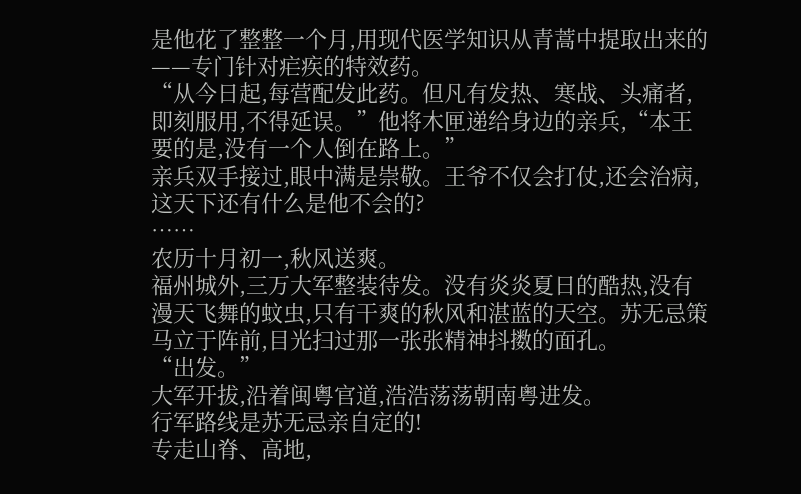是他花了整整一个月,用现代医学知识从青蒿中提取出来的——专门针对疟疾的特效药。
“从今日起,每营配发此药。但凡有发热、寒战、头痛者,即刻服用,不得延误。”他将木匣递给身边的亲兵,“本王要的是,没有一个人倒在路上。”
亲兵双手接过,眼中满是崇敬。王爷不仅会打仗,还会治病,这天下还有什么是他不会的?
……
农历十月初一,秋风送爽。
福州城外,三万大军整装待发。没有炎炎夏日的酷热,没有漫天飞舞的蚊虫,只有干爽的秋风和湛蓝的天空。苏无忌策马立于阵前,目光扫过那一张张精神抖擞的面孔。
“出发。”
大军开拔,沿着闽粤官道,浩浩荡荡朝南粤进发。
行军路线是苏无忌亲自定的!
专走山脊、高地,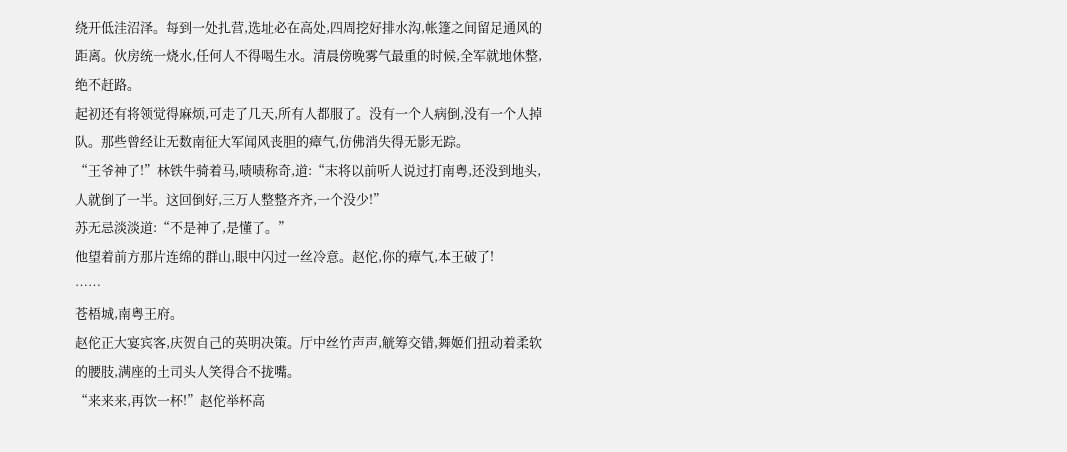绕开低洼沼泽。每到一处扎营,选址必在高处,四周挖好排水沟,帐篷之间留足通风的距离。伙房统一烧水,任何人不得喝生水。清晨傍晚雾气最重的时候,全军就地休整,绝不赶路。
起初还有将领觉得麻烦,可走了几天,所有人都服了。没有一个人病倒,没有一个人掉队。那些曾经让无数南征大军闻风丧胆的瘴气,仿佛消失得无影无踪。
“王爷神了!”林铁牛骑着马,啧啧称奇,道:“末将以前听人说过打南粤,还没到地头,人就倒了一半。这回倒好,三万人整整齐齐,一个没少!”
苏无忌淡淡道:“不是神了,是懂了。”
他望着前方那片连绵的群山,眼中闪过一丝冷意。赵佗,你的瘴气,本王破了!
……
苍梧城,南粤王府。
赵佗正大宴宾客,庆贺自己的英明决策。厅中丝竹声声,觥筹交错,舞姬们扭动着柔软的腰肢,满座的土司头人笑得合不拢嘴。
“来来来,再饮一杯!”赵佗举杯高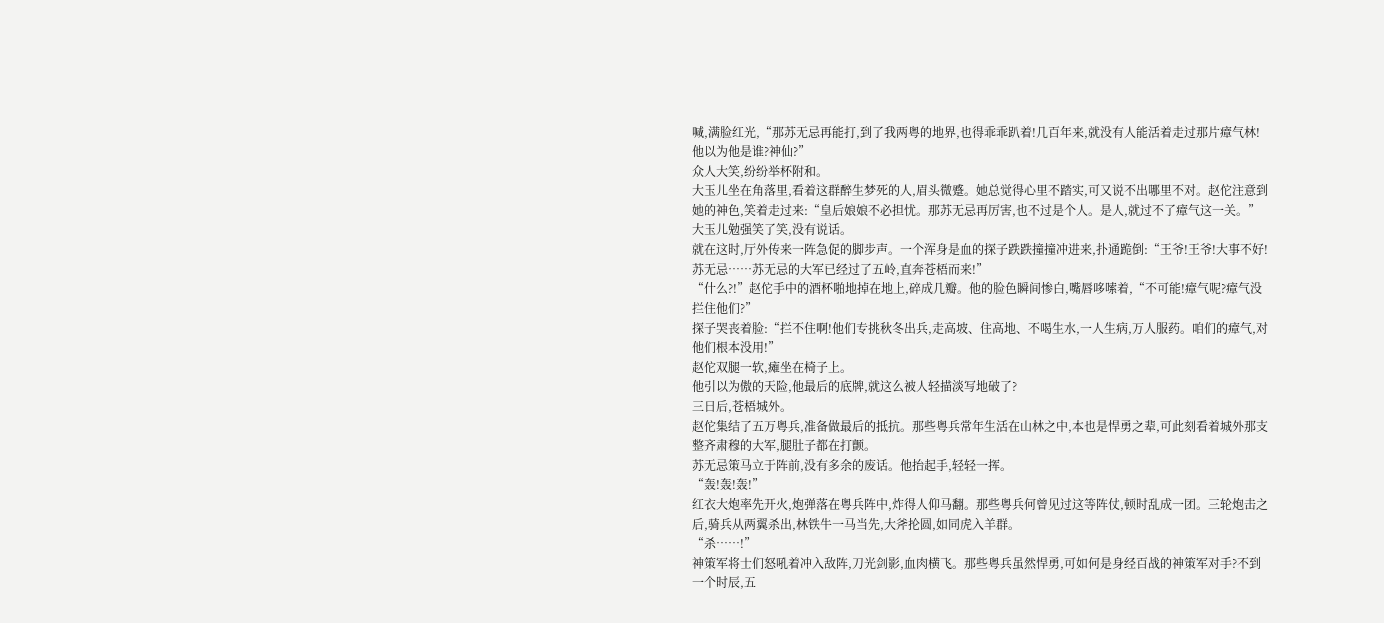喊,满脸红光,“那苏无忌再能打,到了我两粤的地界,也得乖乖趴着!几百年来,就没有人能活着走过那片瘴气林!他以为他是谁?神仙?”
众人大笑,纷纷举杯附和。
大玉儿坐在角落里,看着这群醉生梦死的人,眉头微蹙。她总觉得心里不踏实,可又说不出哪里不对。赵佗注意到她的神色,笑着走过来:“皇后娘娘不必担忧。那苏无忌再厉害,也不过是个人。是人,就过不了瘴气这一关。”
大玉儿勉强笑了笑,没有说话。
就在这时,厅外传来一阵急促的脚步声。一个浑身是血的探子跌跌撞撞冲进来,扑通跪倒:“王爷!王爷!大事不好!苏无忌……苏无忌的大军已经过了五岭,直奔苍梧而来!”
“什么?!”赵佗手中的酒杯啪地掉在地上,碎成几瓣。他的脸色瞬间惨白,嘴唇哆嗦着,“不可能!瘴气呢?瘴气没拦住他们?”
探子哭丧着脸:“拦不住啊!他们专挑秋冬出兵,走高坡、住高地、不喝生水,一人生病,万人服药。咱们的瘴气,对他们根本没用!”
赵佗双腿一软,瘫坐在椅子上。
他引以为傲的天险,他最后的底牌,就这么被人轻描淡写地破了?
三日后,苍梧城外。
赵佗集结了五万粤兵,准备做最后的抵抗。那些粤兵常年生活在山林之中,本也是悍勇之辈,可此刻看着城外那支整齐肃穆的大军,腿肚子都在打颤。
苏无忌策马立于阵前,没有多余的废话。他抬起手,轻轻一挥。
“轰!轰!轰!”
红衣大炮率先开火,炮弹落在粤兵阵中,炸得人仰马翻。那些粤兵何曾见过这等阵仗,顿时乱成一团。三轮炮击之后,骑兵从两翼杀出,林铁牛一马当先,大斧抡圆,如同虎入羊群。
“杀……!”
神策军将士们怒吼着冲入敌阵,刀光剑影,血肉横飞。那些粤兵虽然悍勇,可如何是身经百战的神策军对手?不到一个时辰,五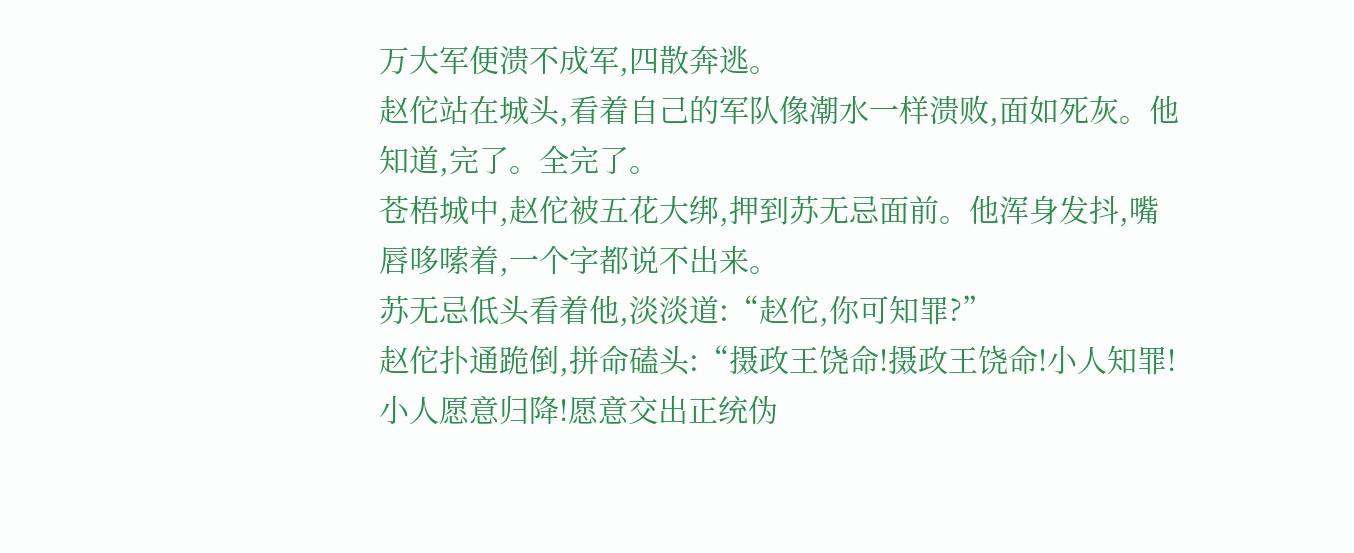万大军便溃不成军,四散奔逃。
赵佗站在城头,看着自己的军队像潮水一样溃败,面如死灰。他知道,完了。全完了。
苍梧城中,赵佗被五花大绑,押到苏无忌面前。他浑身发抖,嘴唇哆嗦着,一个字都说不出来。
苏无忌低头看着他,淡淡道:“赵佗,你可知罪?”
赵佗扑通跪倒,拼命磕头:“摄政王饶命!摄政王饶命!小人知罪!小人愿意归降!愿意交出正统伪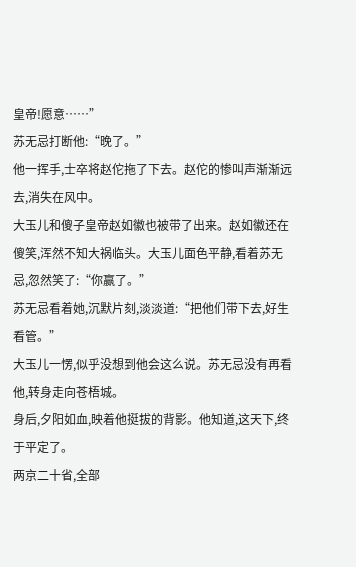皇帝!愿意……”
苏无忌打断他:“晚了。”
他一挥手,士卒将赵佗拖了下去。赵佗的惨叫声渐渐远去,消失在风中。
大玉儿和傻子皇帝赵如徽也被带了出来。赵如徽还在傻笑,浑然不知大祸临头。大玉儿面色平静,看着苏无忌,忽然笑了:“你赢了。”
苏无忌看着她,沉默片刻,淡淡道:“把他们带下去,好生看管。”
大玉儿一愣,似乎没想到他会这么说。苏无忌没有再看他,转身走向苍梧城。
身后,夕阳如血,映着他挺拔的背影。他知道,这天下,终于平定了。
两京二十省,全部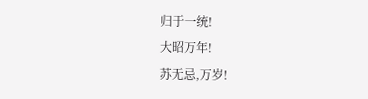归于一统!
大昭万年!
苏无忌,万岁!